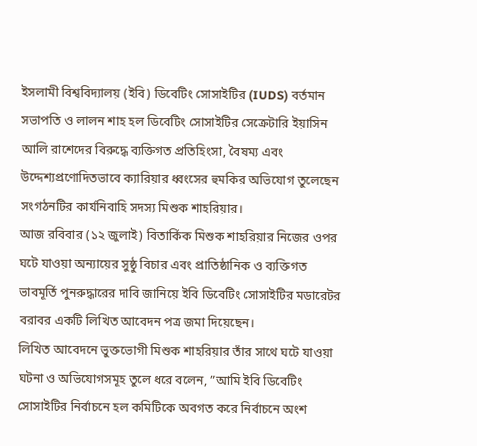ইসলামী বিশ্ববিদ্যালয় (ইবি) ডিবেটিং সোসাইটির (IUDS) বর্তমান সভাপতি ও লালন শাহ হল ডিবেটিং সোসাইটির সেক্রেটারি ইয়াসিন আলি রাশেদের বিরুদ্ধে ব্যক্তিগত প্রতিহিংসা, বৈষম্য এবং উদ্দেশ্যপ্রণোদিতভাবে ক্যারিয়ার ধ্বংসের হুমকির অভিযোগ তুলেছেন সংগঠনটির কার্যনিবাহি সদস্য মিশুক শাহরিয়ার।
আজ রবিবার (১২ জুলাই) বিতার্কিক মিশুক শাহরিয়ার নিজের ওপর ঘটে যাওয়া অন্যায়ের সুষ্ঠু বিচার এবং প্রাতিষ্ঠানিক ও ব্যক্তিগত ভাবমূর্তি পুনরুদ্ধারের দাবি জানিয়ে ইবি ডিবেটিং সোসাইটির মডারেটর বরাবর একটি লিখিত আবেদন পত্র জমা দিয়েছেন।
লিখিত আবেদনে ভুক্তভোগী মিশুক শাহরিয়ার তাঁর সাথে ঘটে যাওয়া ঘটনা ও অভিযোগসমূহ তুলে ধরে বলেন, ”আমি ইবি ডিবেটিং সোসাইটির নির্বাচনে হল কমিটিকে অবগত করে নির্বাচনে অংশ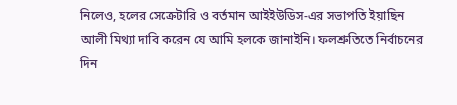নিলেও, হলের সেক্রেটারি ও বর্তমান আইইউডিস-এর সভাপতি ইয়াছিন আলী মিথ্যা দাবি করেন যে আমি হলকে জানাইনি। ফলশ্রুতিতে নির্বাচনের দিন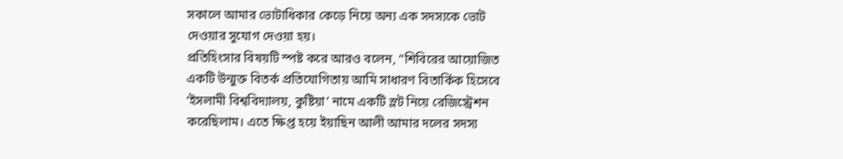সকালে আমার ভোটাধিকার কেড়ে নিয়ে অন্য এক সদস্যকে ভোট দেওয়ার সুযোগ দেওয়া হয়।
প্রতিহিংসার বিষয়টি স্পষ্ট করে আরও বলেন, “শিবিরের আয়োজিত একটি উন্মুক্ত বিতর্ক প্রতিযোগিতায় আমি সাধারণ বিতার্কিক হিসেবে ‘ইসলামী বিশ্ববিদ্যালয়, কুষ্টিয়া’ নামে একটি স্লট নিয়ে রেজিস্ট্রেশন করেছিলাম। এতে ক্ষিপ্ত হয়ে ইয়াছিন আলী আমার দলের সদস্য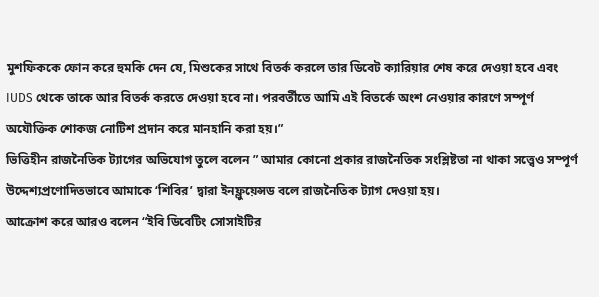মুশফিককে ফোন করে হুমকি দেন যে, মিশুকের সাথে বিতর্ক করলে তার ডিবেট ক্যারিয়ার শেষ করে দেওয়া হবে এবং IUDS থেকে তাকে আর বিতর্ক করতে দেওয়া হবে না। পরবর্তীতে আমি এই বিতর্কে অংশ নেওয়ার কারণে সম্পূর্ণ অযৌক্তিক শোকজ নোটিশ প্রদান করে মানহানি করা হয়।”
ভিত্তিহীন রাজনৈতিক ট্যাগের অভিযোগ তুলে বলেন ” আমার কোনো প্রকার রাজনৈতিক সংশ্লিষ্টতা না থাকা সত্ত্বেও সম্পূর্ণ উদ্দেশ্যপ্রণোদিতভাবে আমাকে ‘শিবির’ দ্বারা ইনফ্লুয়েন্সড বলে রাজনৈতিক ট্যাগ দেওয়া হয়।
আক্রোশ করে আরও বলেন “ইবি ডিবেটিং সোসাইটির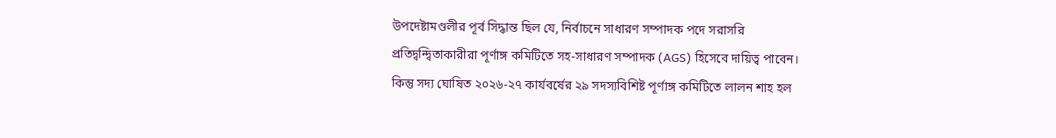উপদেষ্টামণ্ডলীর পূর্ব সিদ্ধান্ত ছিল যে, নির্বাচনে সাধারণ সম্পাদক পদে সরাসরি প্রতিদ্বন্দ্বিতাকারীরা পূর্ণাঙ্গ কমিটিতে সহ-সাধারণ সম্পাদক (AGS) হিসেবে দায়িত্ব পাবেন। কিন্তু সদ্য ঘোষিত ২০২৬-২৭ কার্যবর্ষের ২৯ সদস্যবিশিষ্ট পূর্ণাঙ্গ কমিটিতে লালন শাহ হল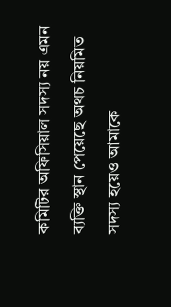কমিটির অফিসিয়াল সদস্য নয় এমন ব্যক্তি স্থান পেয়েছে অথচ নিয়মিত সদস্য হয়েও আমাকে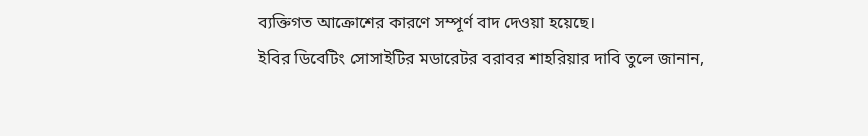ব্যক্তিগত আক্রোশের কারণে সম্পূর্ণ বাদ দেওয়া হয়েছে।
ইবির ডিবেটিং সোসাইটির মডারেটর বরাবর শাহরিয়ার দাবি তুলে জানান,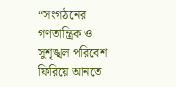“সংগঠনের গণতান্ত্রিক ও সুশৃঙ্খল পরিবেশ ফিরিয়ে আনতে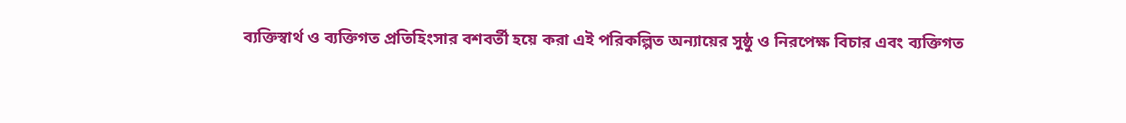ব্যক্তিস্বার্থ ও ব্যক্তিগত প্রতিহিংসার বশবর্তী হয়ে করা এই পরিকল্পিত অন্যায়ের সুষ্ঠু ও নিরপেক্ষ বিচার এবং ব্যক্তিগত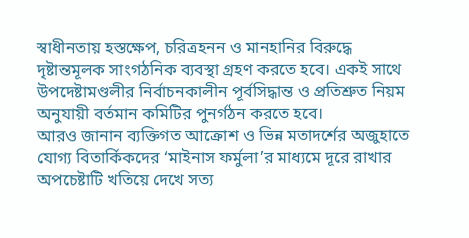স্বাধীনতায় হস্তক্ষেপ, চরিত্রহনন ও মানহানির বিরুদ্ধে দৃষ্টান্তমূলক সাংগঠনিক ব্যবস্থা গ্রহণ করতে হবে। একই সাথে উপদেষ্টামণ্ডলীর নির্বাচনকালীন পূর্বসিদ্ধান্ত ও প্রতিশ্রুত নিয়ম অনুযায়ী বর্তমান কমিটির পুনর্গঠন করতে হবে।
আরও জানান ব্যক্তিগত আক্রোশ ও ভিন্ন মতাদর্শের অজুহাতে যোগ্য বিতার্কিকদের ‘মাইনাস ফর্মুলা’র মাধ্যমে দূরে রাখার অপচেষ্টাটি খতিয়ে দেখে সত্য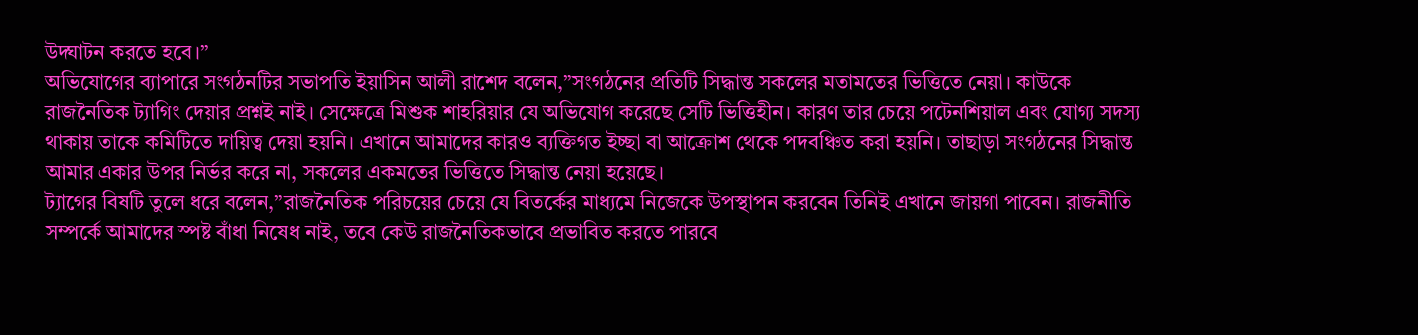উদ্ঘাটন করতে হবে।”
অভিযোগের ব্যাপারে সংগঠনটির সভাপতি ইয়াসিন আলী রাশেদ বলেন,”সংগঠনের প্রতিটি সিদ্ধান্ত সকলের মতামতের ভিত্তিতে নেয়া। কাউকে রাজনৈতিক ট্যাগিং দেয়ার প্রশ্নই নাই। সেক্ষেত্রে মিশুক শাহরিয়ার যে অভিযোগ করেছে সেটি ভিত্তিহীন। কারণ তার চেয়ে পটেনশিয়াল এবং যোগ্য সদস্য থাকায় তাকে কমিটিতে দায়িত্ব দেয়া হয়নি। এখানে আমাদের কারও ব্যক্তিগত ইচ্ছা বা আক্রোশ থেকে পদবঞ্চিত করা হয়নি। তাছাড়া সংগঠনের সিদ্ধান্ত আমার একার উপর নির্ভর করে না, সকলের একমতের ভিত্তিতে সিদ্ধান্ত নেয়া হয়েছে।
ট্যাগের বিষটি তুলে ধরে বলেন,”রাজনৈতিক পরিচয়ের চেয়ে যে বিতর্কের মাধ্যমে নিজেকে উপস্থাপন করবেন তিনিই এখানে জায়গা পাবেন। রাজনীতি সম্পর্কে আমাদের স্পষ্ট বাঁধা নিষেধ নাই, তবে কেউ রাজনৈতিকভাবে প্রভাবিত করতে পারবে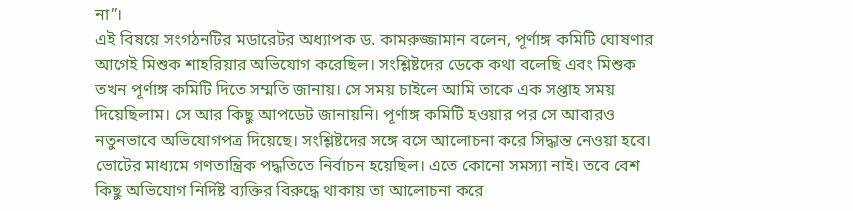না”।
এই বিষয়ে সংগঠনটির মডারেটর অধ্যাপক ড. কামরুজ্জামান বলেন, পূর্ণাঙ্গ কমিটি ঘোষণার আগেই মিশুক শাহরিয়ার অভিযোগ করেছিল। সংশ্লিষ্টদের ডেকে কথা বলেছি এবং মিশুক তখন পূর্ণাঙ্গ কমিটি দিতে সম্মতি জানায়। সে সময় চাইলে আমি তাকে এক সপ্তাহ সময় দিয়েছিলাম। সে আর কিছু আপডেট জানায়নি। পূর্ণাঙ্গ কমিটি হওয়ার পর সে আবারও নতুনভাবে অভিযোগপত্র দিয়েছে। সংশ্লিষ্টদের সঙ্গে বসে আলোচনা করে সিদ্ধান্ত নেওয়া হবে। ভোটের মাধ্যমে গণতান্ত্রিক পদ্ধতিতে নির্বাচন হয়েছিল। এতে কোনো সমস্যা নাই। তবে বেশ কিছু অভিযোগ নির্দিষ্ট ব্যক্তির বিরুদ্ধে থাকায় তা আলোচনা করে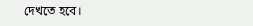দেখতে হবে।